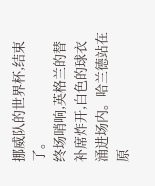挪威队的世界杯,结束了。
终场哨响,英格兰的替补席炸开,白色的球衣涌进场内。哈兰德站在原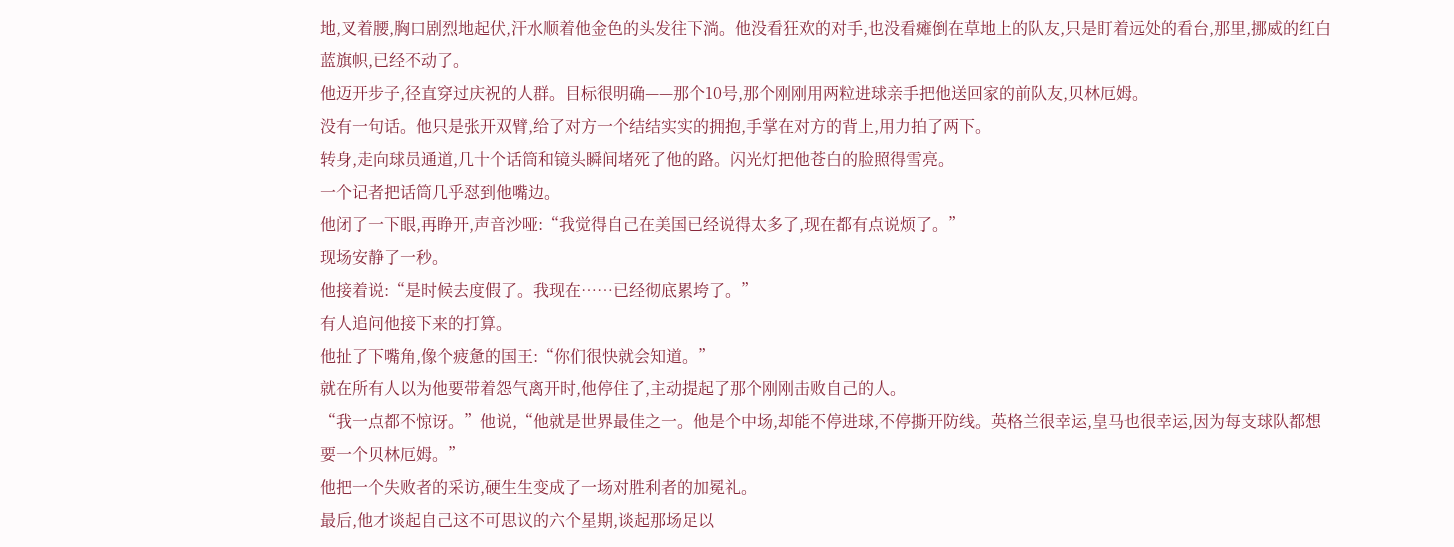地,叉着腰,胸口剧烈地起伏,汗水顺着他金色的头发往下淌。他没看狂欢的对手,也没看瘫倒在草地上的队友,只是盯着远处的看台,那里,挪威的红白蓝旗帜,已经不动了。
他迈开步子,径直穿过庆祝的人群。目标很明确——那个10号,那个刚刚用两粒进球亲手把他送回家的前队友,贝林厄姆。
没有一句话。他只是张开双臂,给了对方一个结结实实的拥抱,手掌在对方的背上,用力拍了两下。
转身,走向球员通道,几十个话筒和镜头瞬间堵死了他的路。闪光灯把他苍白的脸照得雪亮。
一个记者把话筒几乎怼到他嘴边。
他闭了一下眼,再睁开,声音沙哑:“我觉得自己在美国已经说得太多了,现在都有点说烦了。”
现场安静了一秒。
他接着说:“是时候去度假了。我现在……已经彻底累垮了。”
有人追问他接下来的打算。
他扯了下嘴角,像个疲惫的国王:“你们很快就会知道。”
就在所有人以为他要带着怨气离开时,他停住了,主动提起了那个刚刚击败自己的人。
“我一点都不惊讶。”他说,“他就是世界最佳之一。他是个中场,却能不停进球,不停撕开防线。英格兰很幸运,皇马也很幸运,因为每支球队都想要一个贝林厄姆。”
他把一个失败者的采访,硬生生变成了一场对胜利者的加冕礼。
最后,他才谈起自己这不可思议的六个星期,谈起那场足以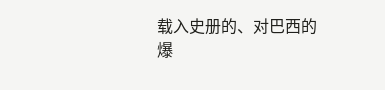载入史册的、对巴西的爆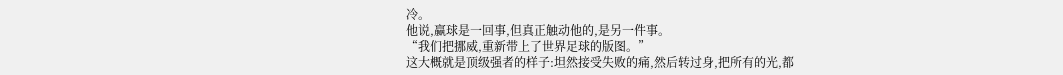冷。
他说,赢球是一回事,但真正触动他的,是另一件事。
“我们把挪威,重新带上了世界足球的版图。”
这大概就是顶级强者的样子:坦然接受失败的痛,然后转过身,把所有的光,都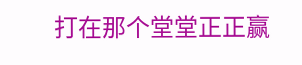打在那个堂堂正正赢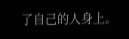了自己的人身上。